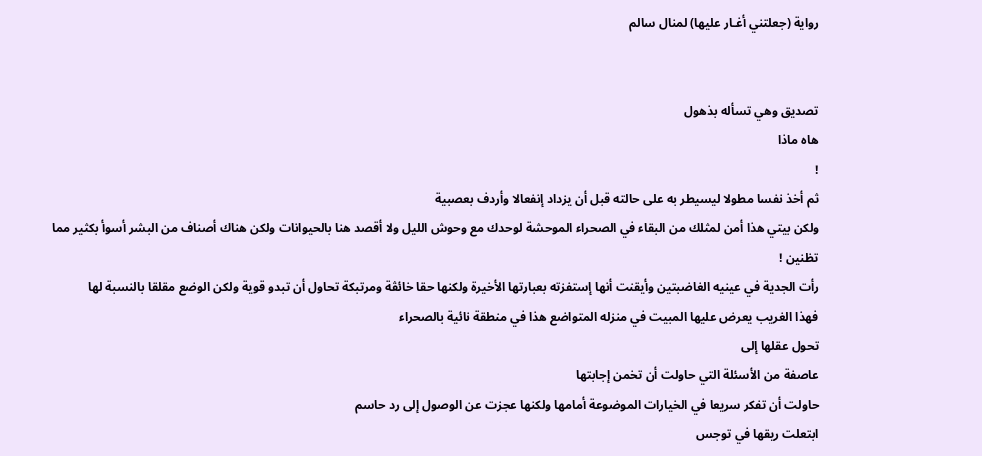رواية (جعلتني أغـار عليها) لمنال سالم


تصديق وهي تسأله بذهول
هاه ماذا
!
ثم أخذ نفسا مطولا ليسيطر به على حالته قبل أن يزداد إنفعالا وأردف بعصبية
ولكن بيتي هذا أمن لمثلك من البقاء في الصحراء الموحشة لوحدك مع وحوش الليل ولا أقصد هنا بالحيوانات ولكن هناك أصناف من البشر أسوأ بكثير مما تظنين !
رأت الجدية في عينيه الغاضبتين وأيقنت أنها إستفزته بعبارتها الأخيرة ولكنها حقا خائڤة ومرتبكة تحاول أن تبدو قوية ولكن الوضع مقلقا بالنسبة لها
فهذا الغريب يعرض عليها المبيت في منزله المتواضع هذا في منطقة نائية بالصحراء
تحول عقلها إلى
عاصفة من الأسئلة التي حاولت أن تخمن إجابتها
حاولت أن تفكر سريعا في الخيارات الموضوعة أمامها ولكنها عجزت عن الوصول إلى رد حاسم
ابتعلت ريقها في توجس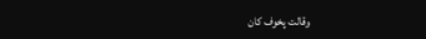وقالت پخوف كان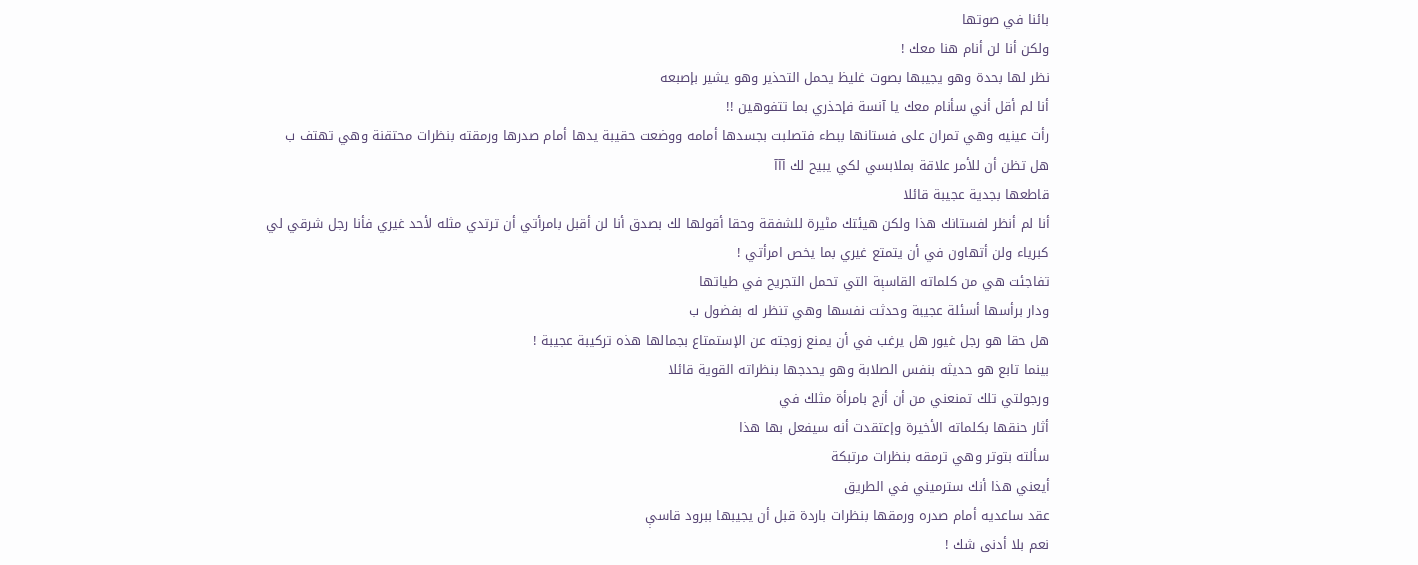بائنا في صوتها
ولكن أنا لن أنام هنا معك !
نظر لها بحدة وهو يجيبها بصوت غليظ يحمل التحذير وهو يشير بإصبعه
أنا لم أقل أني سأنام معك يا آنسة فإحذري بما تتفوهين !!
رأت عينيه وهي تمران على فستانها ببطء فتصلبت بجسدها أمامه ووضعت حقيبة يدها أمام صدرها ورمقته بنظرات محتقنة وهي تهتف ب
هل تظن أن للأمر علاقة بملابسي لكي يبيح لك آآآ
قاطعها بجدية عجيبة قائلا
أنا لم أنظر لفستانك هذا ولكن هيئتك مٹيرة للشفقة وحقا أقولها لك بصدق أنا لن أقبل بامرأتي أن ترتدي مثله لأحد غيري فأنا رجل شرقي لي كبرياء ولن أتهاون في أن يتمتع غيري بما يخص امرأتي !
تفاجئت هي من كلماته القاسېة التي تحمل التجريح في طياتها
ودار برأسها أسئلة عجيبة وحدثت نفسها وهي تنظر له بفضول ب
هل حقا هو رجل غيور هل يرغب في أن يمنع زوجته عن الإستمتاع بجمالها هذه تركيبة عجيبة !
بينما تابع هو حديثه بنفس الصلابة وهو يحدجها بنظراته القوية قائلا
ورجولتي تلك تمنعني من أن أزج بامرأة مثلك في
أثار حنقها بكلماته الأخيرة وإعتقدت أنه سيفعل بها هذا
سألته بتوتر وهي ترمقه بنظرات مرتبكة
أيعني هذا أنك سترميني في الطريق
عقد ساعديه أمام صدره ورمقها بنظرات باردة قبل أن يجيبها ببرود قاسې
نعم بلا أدنى شك !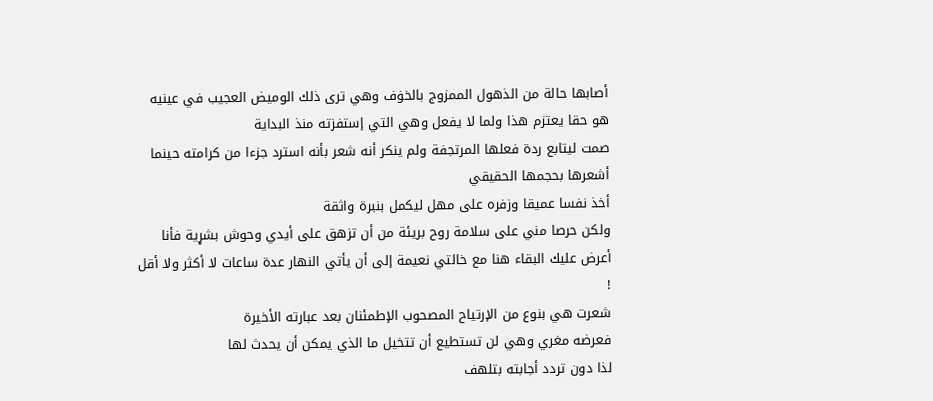أصابها حالة من الذهول الممزوج بالخۏف وهي ترى ذلك الوميض العجيب في عينيه
هو حقا يعتزم هذا ولما لا يفعل وهي التي إستفزته منذ البداية
صمت ليتابع ردة فعلها المرتجفة ولم ينكر أنه شعر بأنه استرد جزءا من كرامته حينما أشعرها بحجمها الحقيقي
أخذ نفسا عميقا وزفره على مهل ليكمل بنبرة واثقة
ولكن حرصا مني على سلامة روح بريئة من أن تزهق على أيدي وحوش بشړية فأنا أعرض عليك البقاء هنا مع خالتي نعيمة إلى أن يأتي النهار عدة ساعات لا أكثر ولا أقل !
شعرت هي بنوع من الإرتياح المصحوب الإطمئنان بعد عبارته الأخيرة
فعرضه مغري وهي لن تستطيع أن تتخيل ما الذي يمكن أن يحدث لها
لذا دون تردد أجابته بتلهف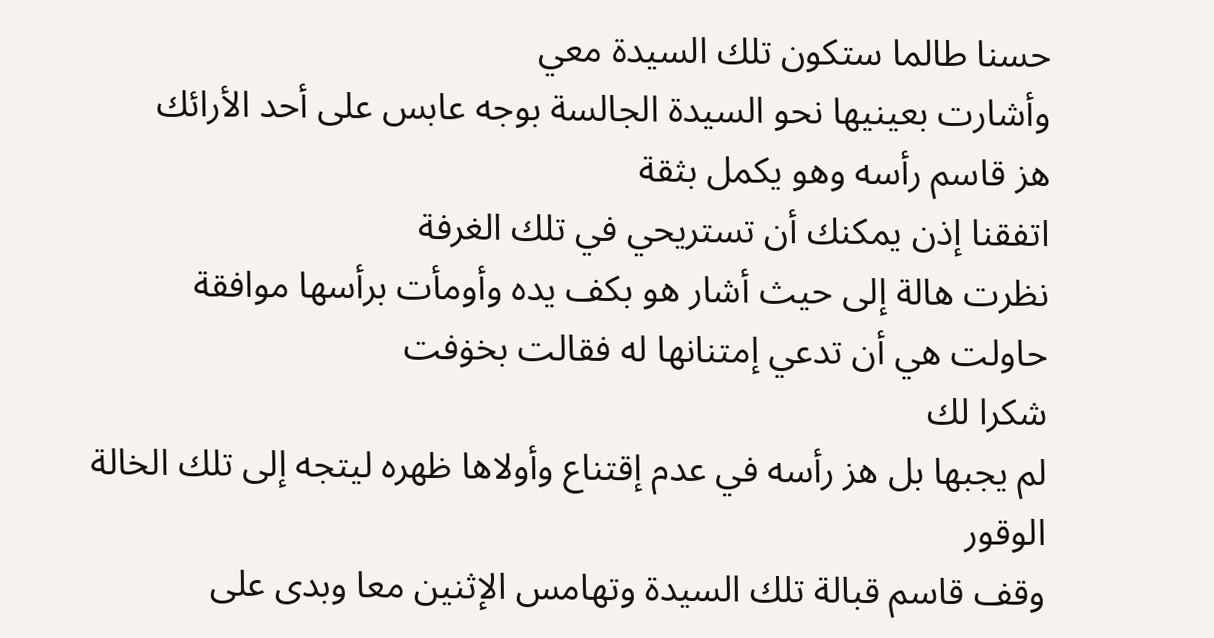حسنا طالما ستكون تلك السيدة معي
وأشارت بعينيها نحو السيدة الجالسة بوجه عابس على أحد الأرائك
هز قاسم رأسه وهو يكمل بثقة
اتفقنا إذن يمكنك أن تستريحي في تلك الغرفة
نظرت هالة إلى حيث أشار هو بكف يده وأومأت برأسها موافقة
حاولت هي أن تدعي إمتنانها له فقالت بخۏفت
شكرا لك
لم يجبها بل هز رأسه في عدم إقتناع وأولاها ظهره ليتجه إلى تلك الخالة الوقور
وقف قاسم قبالة تلك السيدة وتهامس الإثنين معا وبدى على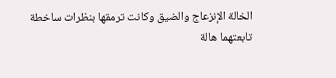الخالة الإنزعاج والضيق وكانت ترمقها بنظرات ساخطة
تابعتهما هالة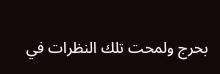بحرج ولمحت تلك النظرات في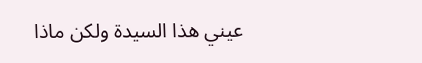عيني هذا السيدة ولكن ماذا